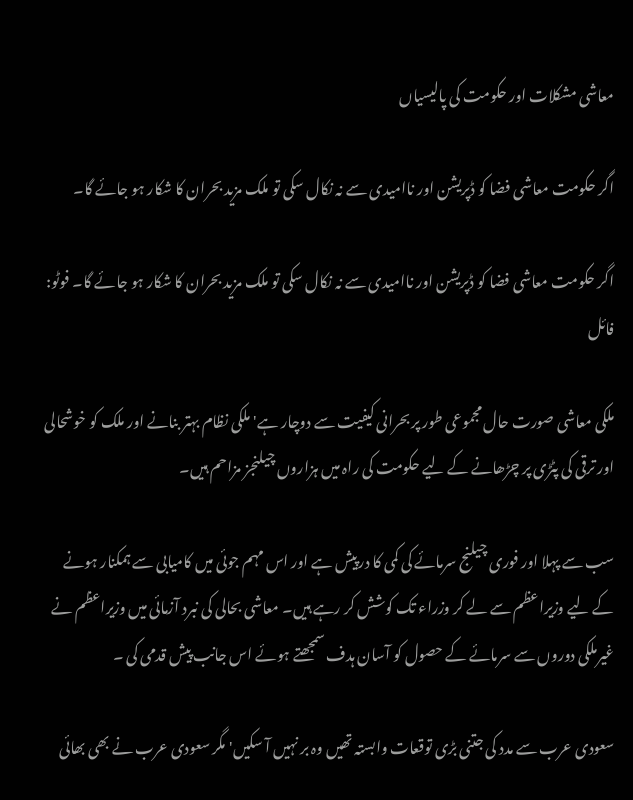معاشی مشکلات اور حکومت کی پالیسیاں

اگر حکومت معاشی فضا کو ڈپریشن اور ناامیدی سے نہ نکال سکی تو ملک مزید بحران کا شکار ہو جائے گا۔

اگر حکومت معاشی فضا کو ڈپریشن اور ناامیدی سے نہ نکال سکی تو ملک مزید بحران کا شکار ہو جائے گا۔ فوٹو: فائل

ملکی معاشی صورت حال مجموعی طور پر بحرانی کیفیت سے دوچار ہے' ملکی نظام بہتر بنانے اور ملک کو خوشحالی اور ترقی کی پٹڑی پر چڑھانے کے لیے حکومت کی راہ میں ہزاروں چیلنجز مزاحم ہیں۔

سب سے پہلا اور فوری چیلنج سرمائے کی کمی کا درپیش ہے اور اس مہم جوئی میں کامیابی سے ہمکنار ہونے کے لیے وزیراعظم سے لے کر وزراء تک کوشش کر رہے ہیں۔ معاشی بحالی کی نبرد آزمائی میں وزیراعظم نے غیرملکی دوروں سے سرمائے کے حصول کو آسان ہدف سمجھتے ہوئے اس جانب پیش قدمی کی ۔

سعودی عرب سے مدد کی جتنی بڑی توقعات وابستہ تھیں وہ بر نہیں آ سکیں' مگر سعودی عرب نے بھی بھائی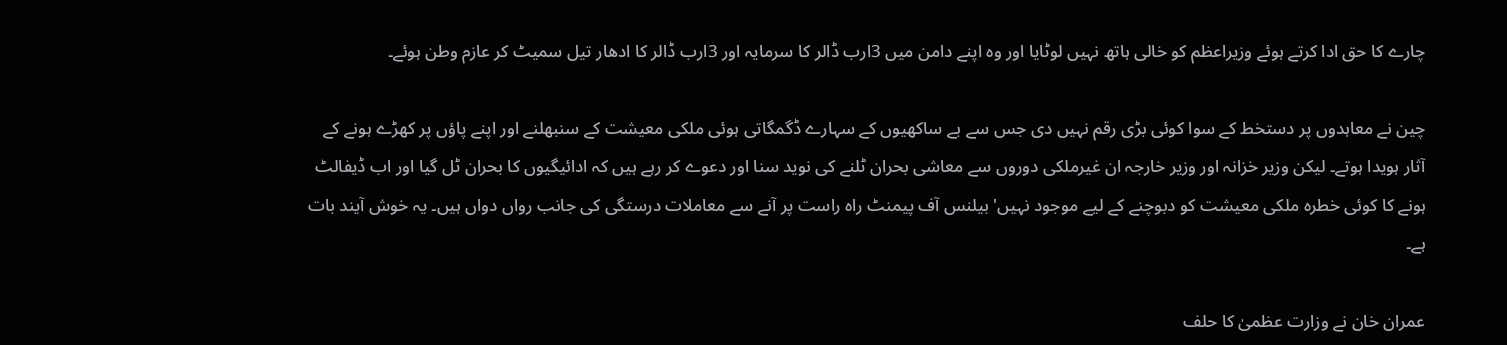چارے کا حق ادا کرتے ہوئے وزیراعظم کو خالی ہاتھ نہیں لوٹایا اور وہ اپنے دامن میں 3ارب ڈالر کا سرمایہ اور 3ارب ڈالر کا ادھار تیل سمیٹ کر عازم وطن ہوئے۔

چین نے معاہدوں پر دستخط کے سوا کوئی بڑی رقم نہیں دی جس سے بے ساکھیوں کے سہارے ڈگمگاتی ہوئی ملکی معیشت کے سنبھلنے اور اپنے پاؤں پر کھڑے ہونے کے آثار ہویدا ہوتے۔ لیکن وزیر خزانہ اور وزیر خارجہ ان غیرملکی دوروں سے معاشی بحران ٹلنے کی نوید سنا اور دعوے کر رہے ہیں کہ ادائیگیوں کا بحران ٹل گیا اور اب ڈیفالٹ ہونے کا کوئی خطرہ ملکی معیشت کو دبوچنے کے لیے موجود نہیں' بیلنس آف پیمنٹ راہ راست پر آنے سے معاملات درستگی کی جانب رواں دواں ہیں۔ یہ خوش آیند بات ہے۔

عمران خان نے وزارت عظمیٰ کا حلف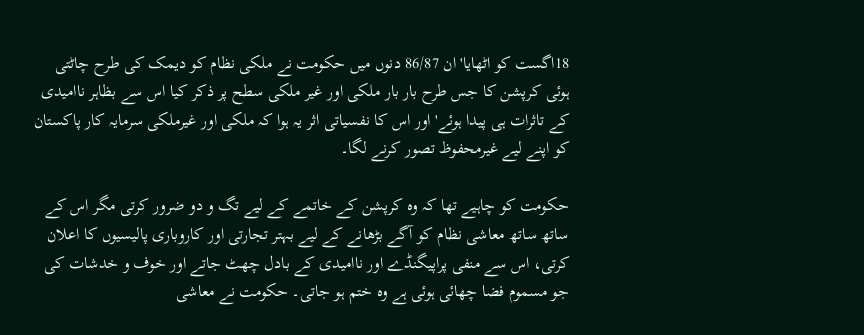18اگست کو اٹھایا' ان 86/87 دنوں میں حکومت نے ملکی نظام کو دیمک کی طرح چاٹتی ہوئی کرپشن کا جس طرح بار بار ملکی اور غیر ملکی سطح پر ذکر کیا اس سے بظاہر ناامیدی کے تاثرات ہی پیدا ہوئے' اور اس کا نفسیاتی اثر یہ ہوا کہ ملکی اور غیرملکی سرمایہ کار پاکستان کو اپنے لیے غیرمحفوظ تصور کرنے لگا۔

حکومت کو چاہیے تھا کہ وہ کرپشن کے خاتمے کے لیے تگ و دو ضرور کرتی مگر اس کے ساتھ ساتھ معاشی نظام کو آگے بڑھانے کے لیے بہتر تجارتی اور کاروباری پالیسیوں کا اعلان کرتی، اس سے منفی پراپیگنڈے اور ناامیدی کے بادل چھٹ جاتے اور خوف و خدشات کی جو مسموم فضا چھائی ہوئی ہے وہ ختم ہو جاتی۔ حکومت نے معاشی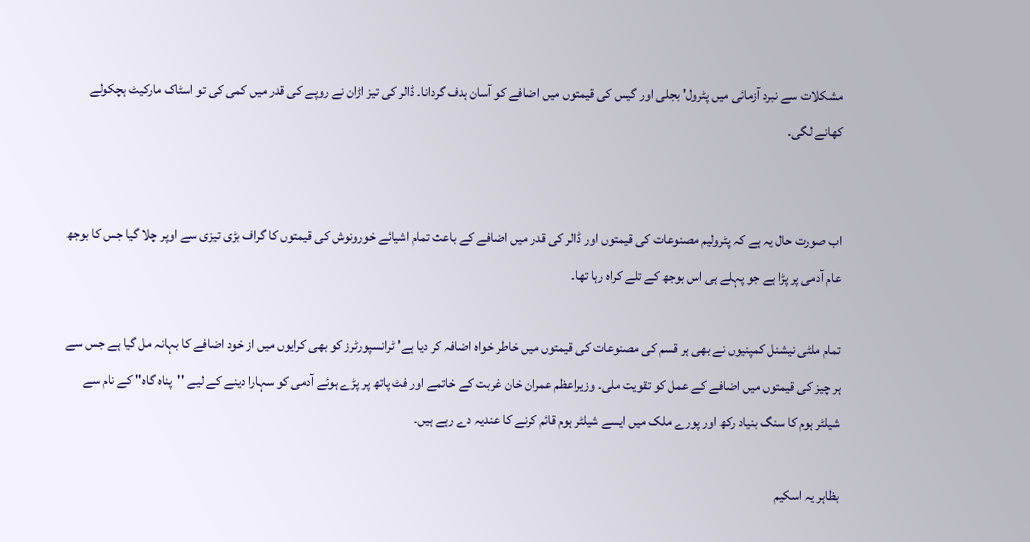مشکلات سے نبرد آزمائی میں پٹرول' بجلی اور گیس کی قیمتوں میں اضافے کو آسان ہدف گردانا۔ ڈالر کی تیز اڑان نے روپے کی قدر میں کمی کی تو اسٹاک مارکیٹ ہچکولے کھانے لگی۔


اب صورت حال یہ ہے کہ پٹرولیم مصنوعات کی قیمتوں اور ڈالر کی قدر میں اضافے کے باعث تمام اشیائے خورونوش کی قیمتوں کا گراف بڑی تیزی سے اوپر چلا گیا جس کا بوجھ عام آدمی پر پڑا ہے جو پہلے ہی اس بوجھ کے تلے کراہ رہا تھا۔

تمام ملٹی نیشنل کمپنیوں نے بھی ہر قسم کی مصنوعات کی قیمتوں میں خاطر خواہ اضافہ کر دیا ہے' ٹرانسپورٹرز کو بھی کرایوں میں از خود اضافے کا بہانہ مل گیا ہے جس سے ہر چیز کی قیمتوں میں اضافے کے عمل کو تقویت ملی۔ وزیراعظم عمران خان غربت کے خاتمے اور فٹ پاتھ پر پڑے ہوئے آدمی کو سہارا دینے کے لیے ''پناہ گاہ'' کے نام سے شیلٹر ہوم کا سنگ بنیاد رکھ اور پورے ملک میں ایسے شیلٹر ہوم قائم کرنے کا عندیہ دے رہے ہیں۔

بظاہر یہ اسکیم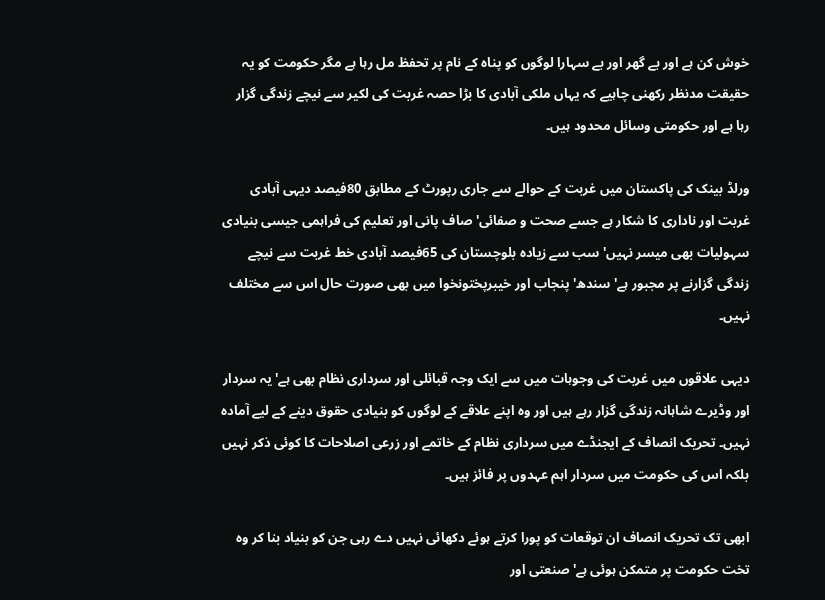خوش کن ہے اور بے گھر اور بے سہارا لوگوں کو پناہ کے نام پر تحفظ مل رہا ہے مگر حکومت کو یہ حقیقت مدنظر رکھنی چاہیے کہ یہاں ملکی آبادی کا بڑا حصہ غربت کی لکیر سے نیچے زندگی گزار رہا ہے اور حکومتی وسائل محدود ہیں۔

ورلڈ بینک کی پاکستان میں غربت کے حوالے سے جاری رپورٹ کے مطابق 80فیصد دیہی آبادی غربت اور ناداری کا شکار ہے جسے صحت و صفائی' صاف پانی اور تعلیم کی فراہمی جیسی بنیادی سہولیات بھی میسر نہیں' سب سے زیادہ بلوچستان کی 65فیصد آبادی خط غربت سے نیچے زندگی گزارنے پر مجبور ہے' سندھ' پنجاب اور خیبرپختونخوا میں بھی صورت حال اس سے مختلف نہیں۔

دیہی علاقوں میں غربت کی وجوہات میں سے ایک وجہ قبائلی اور سرداری نظام بھی ہے' یہ سردار اور وڈیرے شاہانہ زندگی گزار رہے ہیں اور وہ اپنے علاقے کے لوگوں کو بنیادی حقوق دینے کے لیے آمادہ نہیں۔ تحریک انصاف کے ایجنڈے میں سرداری نظام کے خاتمے اور زرعی اصلاحات کا کوئی ذکر نہیں بلکہ اس کی حکومت میں سردار اہم عہدوں پر فائز ہیں۔

ابھی تک تحریک انصاف ان توقعات کو پورا کرتے ہوئے دکھائی نہیں دے رہی جن کو بنیاد بنا کر وہ تخت حکومت پر متمکن ہوئی ہے' صنعتی اور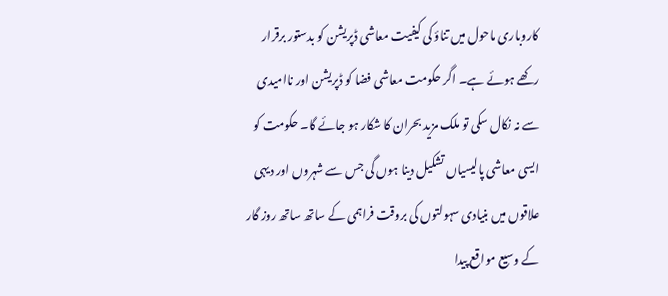کاروباری ماحول میں تناؤ کی کیفیت معاشی ڈپریشن کو بدستور برقرار رکھے ہوئے ہے۔ اگر حکومت معاشی فضا کو ڈپریشن اور ناامیدی سے نہ نکال سکی تو ملک مزید بحران کا شکار ہو جائے گا۔ حکومت کو ایسی معاشی پالیسیاں تشکیل دینا ہوں گی جس سے شہروں اور دیہی علاقوں میں بنیادی سہولتوں کی بروقت فراہمی کے ساتھ ساتھ روز گار کے وسیع مواقع پیدا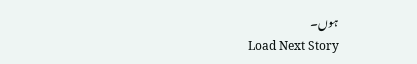ہوں۔
Load Next Story